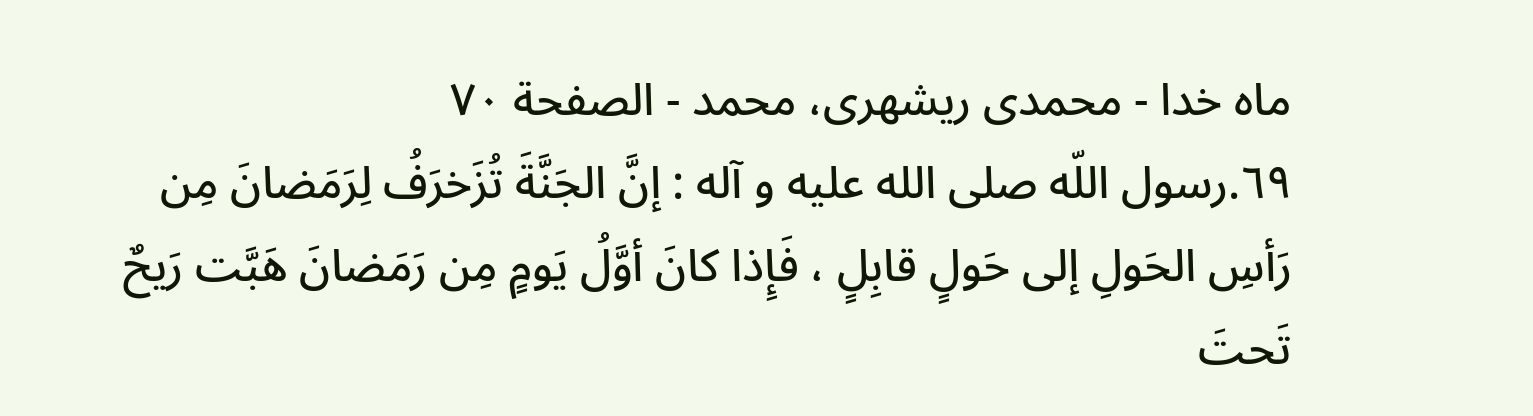ماه خدا - محمدی ریشهری، محمد - الصفحة ٧٠
٦٩.رسول اللّه صلى الله عليه و آله : إنَّ الجَنَّةَ تُزَخرَفُ لِرَمَضانَ مِن رَأسِ الحَولِ إلى حَولٍ قابِلٍ ، فَإِذا كانَ أوَّلُ يَومٍ مِن رَمَضانَ هَبَّت رَيحٌ تَحتَ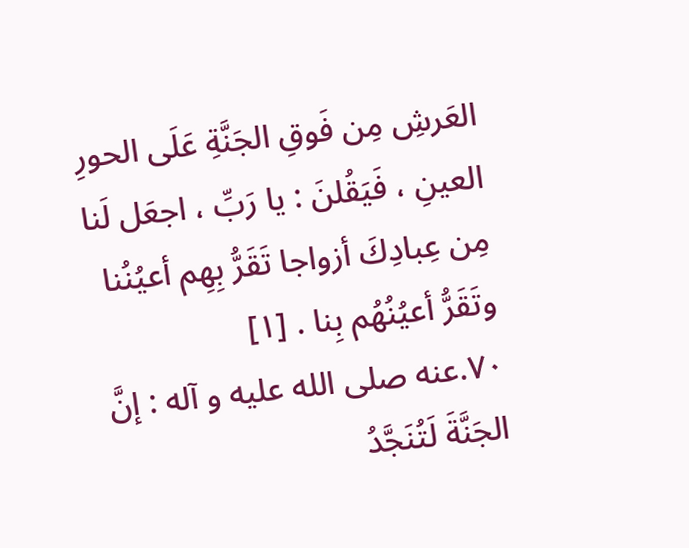العَرشِ مِن فَوقِ الجَنَّةِ عَلَى الحورِ العينِ ، فَيَقُلنَ : يا رَبِّ ، اجعَل لَنا مِن عِبادِكَ أزواجا تَقَرُّ بِهِم أعيُنُنا وتَقَرُّ أعيُنُهُم بِنا . [١]
٧٠.عنه صلى الله عليه و آله : إنَّ الجَنَّةَ لَتُنَجَّدُ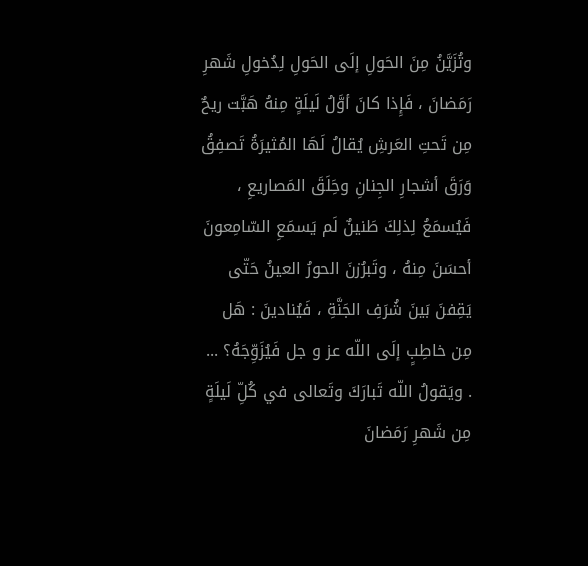وتُزَيَّنُ مِنَ الحَولِ إلَى الحَولِ لِدُخولِ شَهرِ رَمَضانَ ، فَإِذا كانَ أوَّلُ لَيلَةٍ مِنهُ هَبَّت ريحٌ مِن تَحتِ العَرشِ يُقالُ لَهَا المُثيرَةُ تَصفِقُ وَرَقَ أشجارِ الجِنانِ وحَِلَقَ المَصاريعِ ، فَيُسمَعُ لِذلِكَ طَنينٌ لَم يَسمَعِ السّامِعونَ أحسَنَ مِنهُ ، وتَبرُزنَ الحورُ العينُ حَتّى يَقِفنَ بَينَ شُرَفِ الجَنَّةِ ، فَيُنادينَ : هَل مِن خاطِبٍ إلَى اللّه عز و جل فَيُزَوِّجَهُ؟ ... . ويَقولُ اللّه تَبارَكَ وتَعالى في كُلِّ لَيلَةٍ مِن شَهرِ رَمَضانَ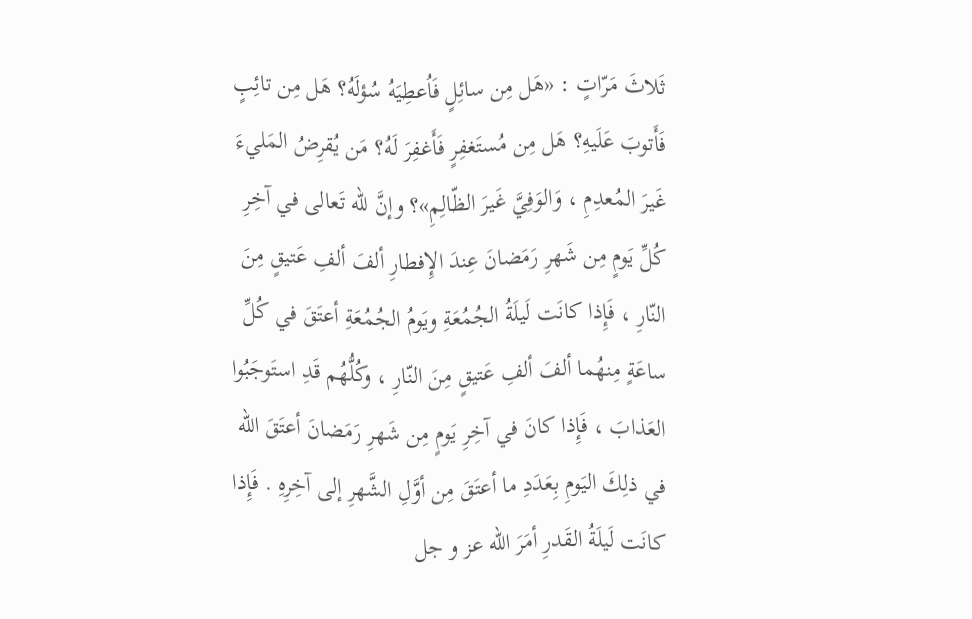ثَلاثَ مَرّاتٍ : «هَل مِن سائِلٍ فَاُعطِيَهُ سُؤلَهُ؟ هَل مِن تائِبٍ فَأَتوبَ عَلَيهِ؟ هَل مِن مُستَغفِرٍ فَأَغفِرَ لَهُ؟ مَن يُقرِضُ المَليءَ غَيرَ المُعدِمِ ، وَالوَفِيَّ غَيرَ الظّالِمِ»؟ وإنَّ للّه تَعالى في آخِرِ كُلِّ يَومٍ مِن شَهرِ رَمَضانَ عِندَ الإِفطارِ ألفَ ألفِ عَتيقٍ مِنَ النّارِ ، فَإِذا كانَت لَيلَةُ الجُمُعَةِ ويَومُ الجُمُعَةِ أعتَقَ في كُلِّ ساعَةٍ مِنهُما ألفَ ألفِ عَتيقٍ مِنَ النّارِ ، وكُلُّهُم قَدِ استَوجَبُوا العَذابَ ، فَإِذا كانَ في آخِرِ يَومٍ مِن شَهرِ رَمَضانَ أعتَقَ اللّه في ذلِكَ اليَومِ بِعَدَدِ ما أعتَقَ مِن أوَّلِ الشَّهرِ إلى آخِرِهِ . فَإِذا كانَت لَيلَةُ القَدرِ أمَرَ اللّه عز و جل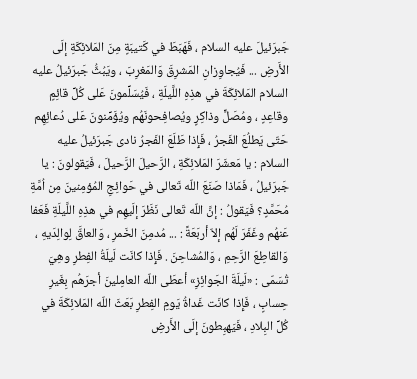جَبرَئيلَ عليه السلام ، فَهَبَطَ في كَتيبَةٍ مِنَ المَلائِكَةِ إلَى الأَرضِ ... فَيُجاوِزانِ المَشرِقَ وَالمَغرِبَ ، ويَبُثُّ جَبرَئيلُ عليه السلام المَلائِكَةَ في هذِهِ اللَّيلَةِ ، فَيُسَلِّمونَ عَلى كُلِّ قائِمٍ وقاعِدٍ ، ومُصَلٍّ وذاكِرٍ ويُصافِحونَهُم ويُؤَمِّنونَ عَلى دُعائِهِم حَتّى يَطلُعَ الفَجرُ ، فَإِذا طَلَعَ الفَجرُ نادى جَبرَئيلُ عليه السلام : يا مَعشَرَ المَلائِكَةِ ، الرَّحيلَ الرَّحيلَ ، فَيَقولونَ : يا جَبرَئيلُ ، فَمَاذا صَنَعَ اللّه تَعالى في حَوائِجِ المُؤمِنينَ مِن اُمَّةِ مُحَمَّدٍ؟ فَيَقولُ : إنَّ اللّه تَعالى نَظَرَ إلَيهِم في هذِهِ اللَّيلَةِ فَعَفا عَنهُم وغَفَرَ لَهُم إلاّ أربَعَةً : ... مُدمِنَ الخَمرِ ، وَالعاقَّ لِوالِدَيهِ ، وَالقاطِعَ الرَّحِمِ ، وَالمُشاحِنَ . فَإِذا كانَت لَيلَةُ الفِطرِ وهِيَ تُسَمّى : «لَيلَةَ الجَوائِزِ» أعطَى اللّه العامِلينَ أجرَهُم بِغَيرِ حِسابٍ ، فَإِذا كانَت غَداةُ يَومِ الفِطرِ بَعَثَ اللّه المَلائِكَةَ في كُلِّ البِلادِ ، فَيَهبِطونَ إلَى الأَرضِ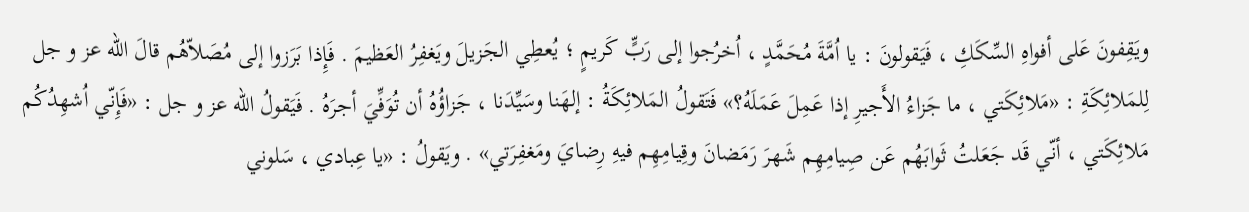ويَقِفونَ عَلى أفواهِ السِّكَكِ ، فَيَقولونَ : يا اُمَّةَ مُحَمَّدٍ ، اُخرُجوا إلى رَبٍّ كَريمٍ ؛ يُعطِي الجَزيلَ ويَغفِرُ العَظيمَ . فَإِذا بَرَزوا إلى مُصَلاّهُم قالَ اللّه عز و جل لِلمَلائِكَةِ : «مَلائِكَتي ، ما جَزاءُ الأَجيرِ إذا عَمِلَ عَمَلَهُ؟» فَتَقولُ المَلائِكَةُ : إلهَنا وسَيِّدَنا ، جَزاؤُهُ أن تُوَفِّيَ أجرَهُ . فَيَقولُ اللّه عز و جل : «فَإِنّي اُشهِدُكُم مَلائِكَتي ، أنّي قَد جَعَلتُ ثَوابَهُم عَن صِيامِهِم شَهرَ رَمَضانَ وقِيامِهِم فيهِ رِضايَ ومَغفِرَتي» . ويَقولُ : «يا عِبادي ، سَلوني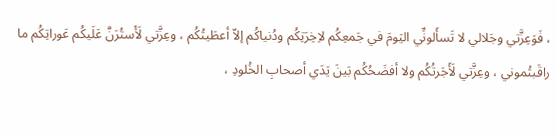، فَوَعِزَّتي وجَلالي لا تَسأَلونِّي اليَومَ في جَمعِكُم لاِخِرَتِكُم ودُنياكُم إلاّ أعطَيتُكُم ، وعِزَّتي لَأَستُرَنَّ عَلَيكُم عَوراتِكُم ما راقَبتُموني ، وعِزَّتي لَأَجَرتُكُم ولا أفضَحُكُم بَينَ يَدَي أصحابِ الخُلودِ ،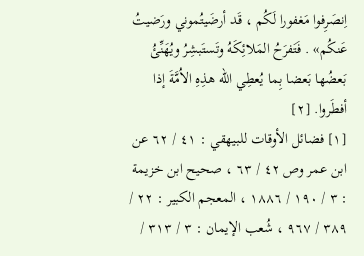اِنصَرِفوا مَغفورا لَكُم ، قَد أرضَيتُموني ورَضيتُ عَنكُم» . فَتَفرَحُ المَلائِكَهُ وتَستَبشِرُ ويُهَنِّئُ بَعضُها بَعضا بِما يُعطِي اللّه هذِهِ الاُمَّةَ إذا أفطَروا. [٢]
[١] فضائل الأوقات للبيهقي : ٤١ / ٦٢ عن ابن عمر وص ٤٢ / ٦٣ ، صحيح ابن خزيمة : ٣ / ١٩٠ / ١٨٨٦ ، المعجم الكبير : ٢٢ / ٣٨٩ / ٩٦٧ ، شُعب الإيمان : ٣ / ٣١٣ /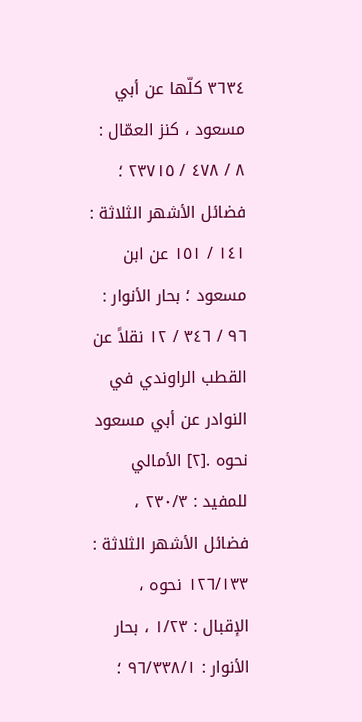٣٦٣٤ كلّها عن أبي مسعود ، كنز العمّال : ٨ / ٤٧٨ / ٢٣٧١٥ ؛ فضائل الأشهر الثلاثة : ١٤١ / ١٥١ عن ابن مسعود ؛ بحار الأنوار : ٩٦ / ٣٤٦ / ١٢ نقلاً عن القطب الراوندي في النوادر عن أبي مسعود نحوه .[٢] الأمالي للمفيد : ٢٣٠/٣ ، فضائل الأشهر الثلاثة : ١٢٦/١٣٣ نحوه ، الإقبال : ١/٢٣ ، بحار الأنوار : ٩٦/٣٣٨/١ ؛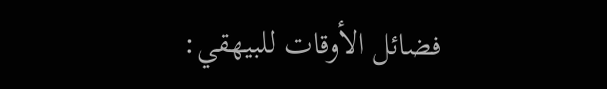فضائل الأوقات للبيهقي: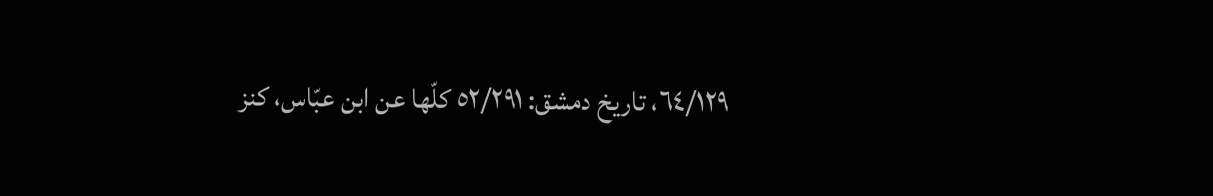٦٤/١٢٩، تاريخ دمشق: ٥٢/٢٩١ كلّها عن ابن عبّاس، كنز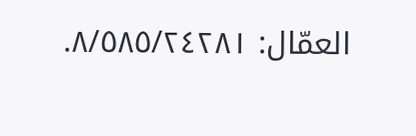العمّال: ٨/٥٨٥/٢٤٢٨١.